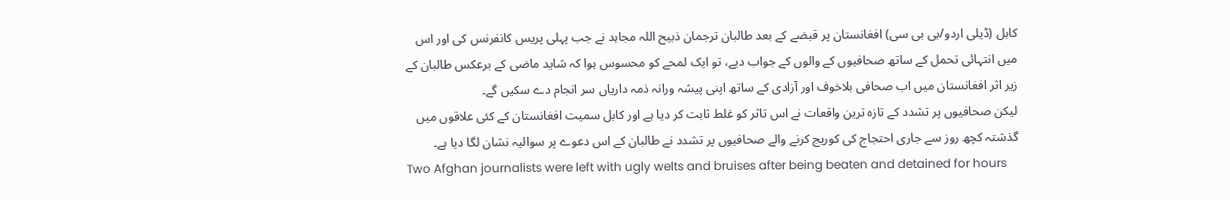کابل (ڈیلی اردو/بی بی سی) افغانستان پر قبضے کے بعد طالبان ترجمان ذبیح اللہ مجاہد نے جب پہلی پریس کانفرنس کی اور اس میں انتہائی تحمل کے ساتھ صحافیوں کے والوں کے جواب دیے، تو ایک لمحے کو محسوس ہوا کہ شاید ماضی کے برعکس طالبان کے زیر اثر افغانستان میں اب صحافی بلاخوف اور آزادی کے ساتھ اپنی پیشہ ورانہ ذمہ داریاں سر انجام دے سکیں گے۔
لیکن صحافیوں پر تشدد کے تازہ ترین واقعات نے اس تاثر کو غلط ثابت کر دیا ہے اور کابل سمیت افغانستان کے کئی علاقوں میں گذشتہ کچھ روز سے جاری احتجاج کی کوریج کرنے والے صحافیوں پر تشدد نے طالبان کے اس دعوے پر سوالیہ نشان لگا دیا ہے۔
Two Afghan journalists were left with ugly welts and bruises after being beaten and detained for hours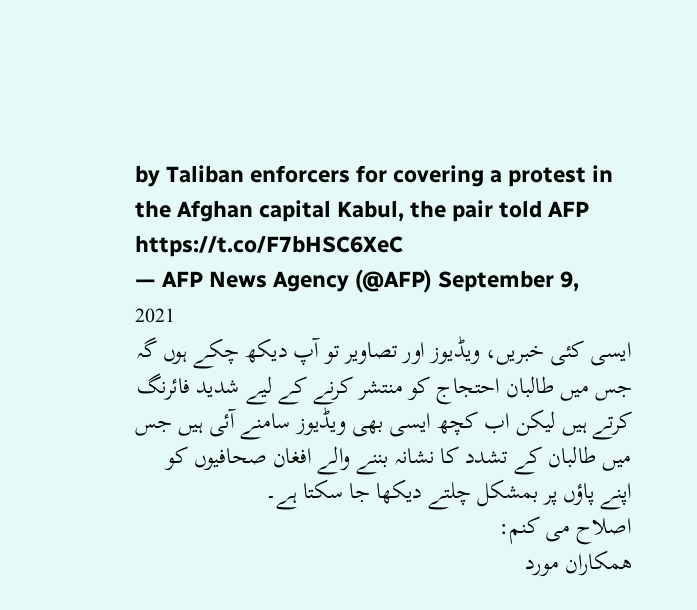by Taliban enforcers for covering a protest in the Afghan capital Kabul, the pair told AFP https://t.co/F7bHSC6XeC
— AFP News Agency (@AFP) September 9, 2021
ایسی کئی خبریں، ویڈیوز اور تصاویر تو آپ دیکھ چکے ہوں گہ جس میں طالبان احتجاج کو منتشر کرنے کے لیے شدید فائرنگ کرتے ہیں لیکن اب کچھ ایسی بھی ویڈیوز سامنے آئی ہیں جس میں طالبان کے تشدد کا نشانہ بننے والے افغان صحافیوں کو اپنے پاؤں پر بمشکل چلتے دیکھا جا سکتا ہے۔
اصلاح می کنم:
همکاران مورد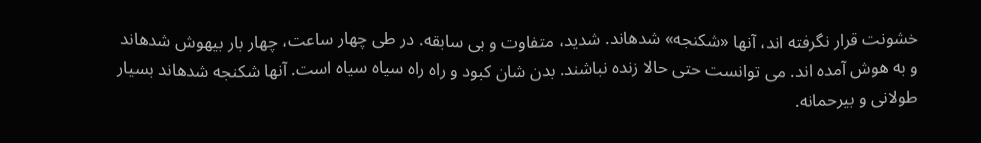خشونت قرار نگرفته اند، آنها «شکنجه» شدهاند. شدید، متفاوت و بی سابقه. در طی چهار ساعت، چهار بار بیهوش شدهاند و به هوش آمده اند. می توانست حتی حالا زنده نباشند. بدن شان کبود و راه راه سیاه سیاه است. آنها شکنجه شدهاند بسیار طولانی و بیرحمانه.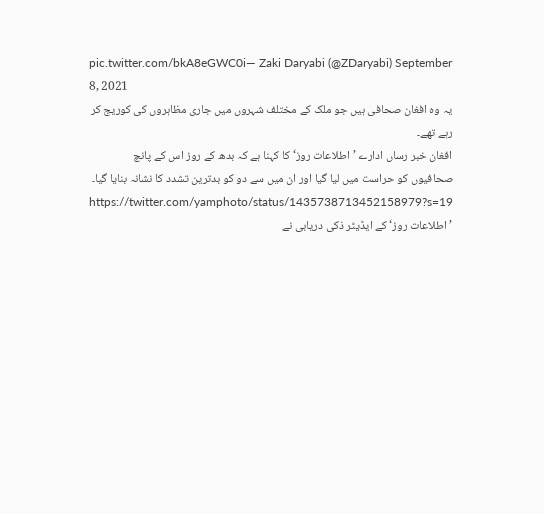pic.twitter.com/bkA8eGWC0i— Zaki Daryabi (@ZDaryabi) September 8, 2021
یہ وہ افغان صحافی ہیں جو ملک کے مختلف شہروں میں جاری مظاہروں کی کوریج کر رہے تھے۔
افغان خبر رساں ادارے ’اطلاعات روز‘ کا کہنا ہے کہ بدھ کے روز اس کے پانچ صحافیوں کو حراست میں لیا گیا اور ان میں سے دو کو بدترین تشدد کا نشانہ بنایا گیا۔
https://twitter.com/yamphoto/status/1435738713452158979?s=19
’اطلاعات روز‘ کے ایڈیٹر ذکی دریابی نے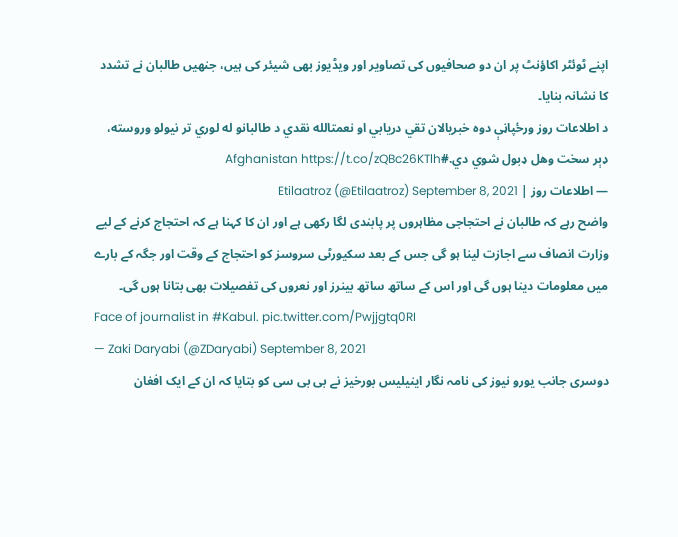اپنے ٹوئٹر اکاؤنٹ پر ان دو صحافیوں کی تصاویر اور ویڈیوز بھی شیئر کی ہیں، جنھیں طالبان نے تشدد کا نشانہ بنایا۔
د اطلاعات روز ورځپاڼې دوه خبریالان تقي دریابي او نعمتالله نقدي د طالبانو له لوري تر نیولو وروسته، ډېر سخت وهل ډبول شوي دي.#Afghanistan https://t.co/zQBc26KTlh
— اطلاعات روز | Etilaatroz (@Etilaatroz) September 8, 2021
واضح رہے کہ طالبان نے احتجاجی مظاہروں پر پابندی لگا رکھی ہے اور ان کا کہنا ہے کہ احتجاج کرنے کے لیے وزارت انصاف سے اجازت لینا ہو گی جس کے بعد سکیورٹی سروسز کو احتجاج کے وقت اور جگہ کے بارے میں معلومات دینا ہوں گی اور اس کے ساتھ ساتھ بینرز اور نعروں کی تفصیلات بھی بتانا ہوں گی۔
Face of journalist in #Kabul. pic.twitter.com/Pwjjgtq0RI
— Zaki Daryabi (@ZDaryabi) September 8, 2021
دوسری جانب یورو نیوز کی نامہ نگار اینیلیس بورخیز نے بی بی سی کو بتایا کہ ان کے ایک افغان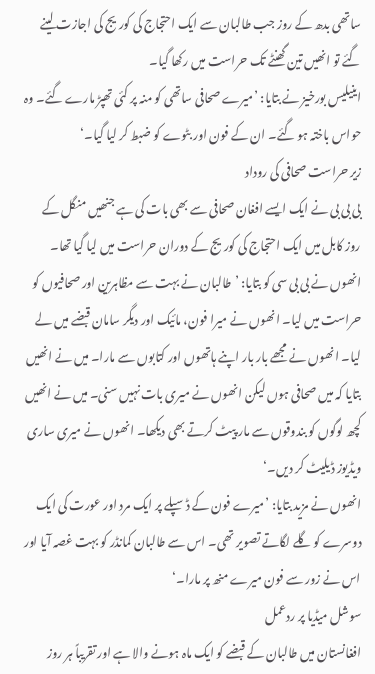ساتھی بدھ کے روز جب طالبان سے ایک احتجاج کی کوریج کی اجازت لینے گئے تو انھیں تین گھنٹے تک حراست میں رکھا گیا۔
اینیلیس بورخیز نے بتایا: ’میرے صحافی ساتھی کو منہ پر کئی تھپڑ مارے گئے۔ وہ حواس باختہ ہو گئے۔ ان کے فون اور بٹوے کو ضبط کر لیا گیا۔‘
زیر حراست صحافی کی روداد
بی بی بی نے ایک ایسے افغان صحافی سے بھی بات کی ہے جنھیں منگل کے روز کابل میں ایک احتجاج کی کوریج کے دوران حراست میں لیا گیا تھا۔
انھوں نے بی بی سی کو بتایا: ’طالبان نے بہت سے مظاہرین اور صحافیوں کو حراست میں لیا۔ انھوں نے میرا فون، مائیک اور دیگر سامان قبضے میں لے لیا۔ انھوں نے مجھے بار بار اپنے ہاتھوں اور کتابوں سے مارا۔ میں نے انھیں بتایا کہ میں صحافی ہوں لیکن انھوں نے میری بات نہیں سنی۔ میں نے انھیں کچھ لوگوں کو بندوقوں سے مار پیٹ کرتے بھی دیکھا۔ انھوں نے میری ساری ویڈیوز ڈیلیٹ کر دیں۔‘
انھوں نے مزید بتایا: ’میرے فون کے ڈسپلے پر ایک مرد اور عورت کی ایک دوسرے کو گلے لگاتے تصویر تھی۔ اس سے طالبان کمانڈر کو بہت غصہ آیا اور اس نے زور سے فون میرے منھ پر مارا۔‘
سوشل میڈیا پر ردعمل
افغانستان میں طالبان کے قبضے کو ایک ماہ ہونے والا ہے اور تقریباً ہر روز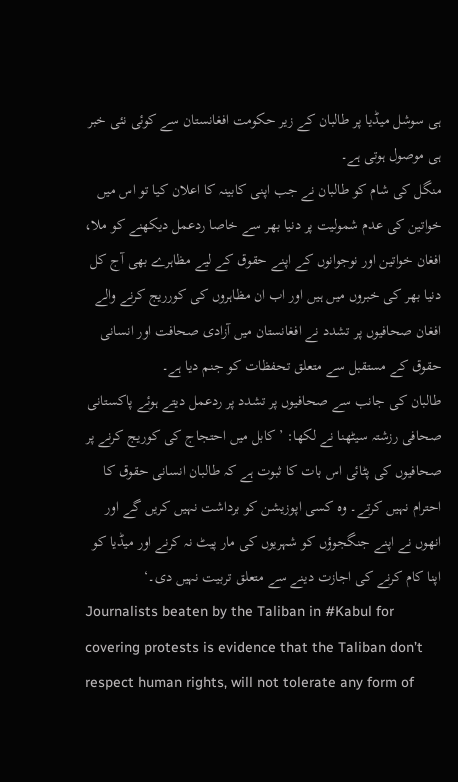ہی سوشل میڈیا پر طالبان کے زیر حکومت افغانستان سے کوئی نئی خبر ہی موصول ہوتی ہے۔
منگل کی شام کو طالبان نے جب اپنی کابینہ کا اعلان کیا تو اس میں خواتین کی عدم شمولیت پر دنیا بھر سے خاصا ردعمل دیکھنے کو ملا، افغان خواتین اور نوجوانوں کے اپنے حقوق کے لیے مظاہرے بھی آج کل دنیا بھر کی خبروں میں ہیں اور اب ان مظاہروں کی کورریج کرنے والے افغان صحافیوں پر تشدد نے افغانستان میں آزادی صحافت اور انسانی حقوق کے مستقبل سے متعلق تحفظات کو جنم دیا ہے۔
طالبان کی جانب سے صحافیوں پر تشدد پر ردعمل دیتے ہوئے پاکستانی صحافی رزشتہ سیٹھنا نے لکھا: ’کابل میں احتجاج کی کوریج کرنے پر صحافیوں کی پٹائی اس بات کا ثبوت ہے کہ طالبان انسانی حقوق کا احترام نہیں کرتے۔ وہ کسی اپوزیشن کو برداشت نہیں کریں گے اور انھوں نے اپنے جنگجوؤں کو شہریوں کی مار پیٹ نہ کرنے اور میڈیا کو اپنا کام کرنے کی اجازت دینے سے متعلق تربیت نہیں دی۔‘
Journalists beaten by the Taliban in #Kabul for covering protests is evidence that the Taliban don’t respect human rights, will not tolerate any form of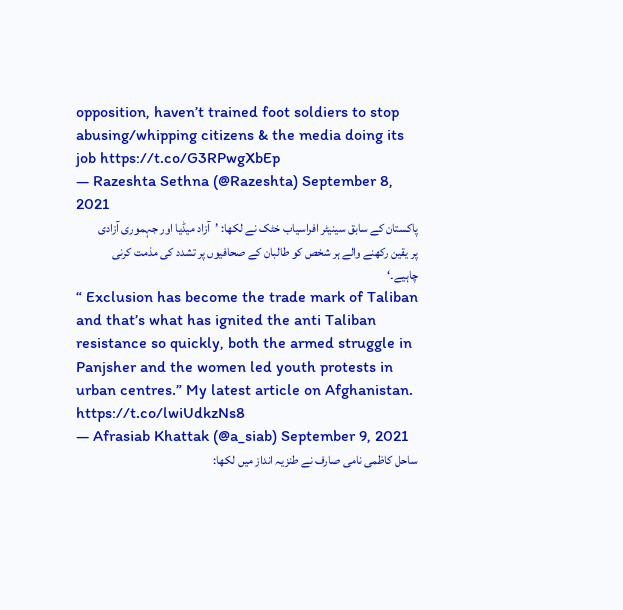opposition, haven’t trained foot soldiers to stop abusing/whipping citizens & the media doing its job https://t.co/G3RPwgXbEp
— Razeshta Sethna (@Razeshta) September 8, 2021
پاکستان کے سابق سینیٹر افراسیاب خٹک نے لکھا: ’آزاد میڈیا اور جہموری آزادی پر یقین رکھنے والے ہر شخص کو طالبان کے صحافیوں پر تشدد کی مذمت کرنی چاہیے۔‘
“ Exclusion has become the trade mark of Taliban and that’s what has ignited the anti Taliban resistance so quickly, both the armed struggle in Panjsher and the women led youth protests in urban centres.” My latest article on Afghanistan. https://t.co/lwiUdkzNs8
— Afrasiab Khattak (@a_siab) September 9, 2021
ساحل کاظمی نامی صارف نے طنزیہ انداز میں لکھا: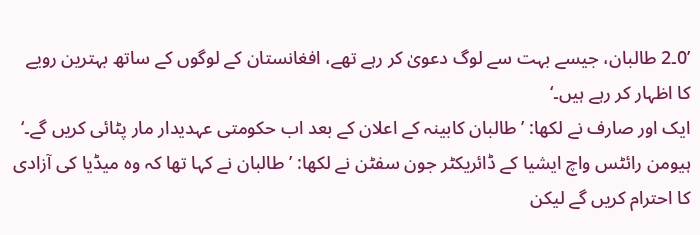’0۔2 طالبان، جیسے بہت سے لوگ دعویٰ کر رہے تھے، افغانستان کے لوگوں کے ساتھ بہترین رویے کا اظہار کر رہے ہیں۔‘
ایک اور صارف نے لکھا: ’طالبان کابینہ کے اعلان کے بعد اب حکومتی عہدیدار مار پٹائی کریں گے۔‘
ہیومن رائٹس واچ ایشیا کے ڈائریکٹر جون سفٹن نے لکھا: ’طالبان نے کہا تھا کہ وہ میڈیا کی آزادی کا احترام کریں گے لیکن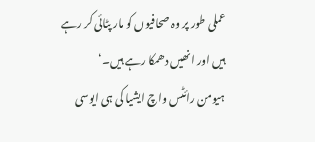عملی طور پر وہ صحافیوں کو مار پٹائی کر رہے ہیں اور انھیں دھمکا رہے ہیں۔‘
ہیومن رائٹس واچ ایشیا کی ہی ایوسی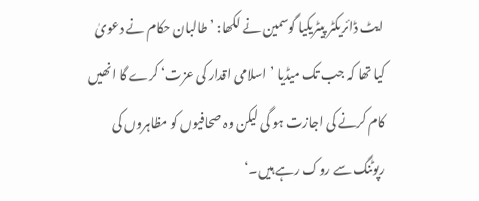ایٹ ڈائریکٹر پیٹریکیا گوسمین نے لکھا: ’طالبان حکام نے دعویٰ کیا تھا کہ جب تک میڈیا ’اسلامی اقدار کی عزت‘ کرے گا انھیں کام کرنے کی اجازت ہو گی لیکن وہ صحافیوں کو مظاہروں کی رپوٹنگ سے روک رہے ہیں۔‘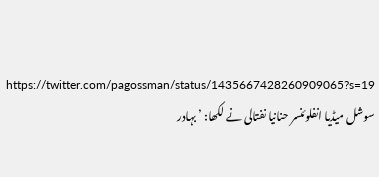https://twitter.com/pagossman/status/1435667428260909065?s=19
سوشل میڈیا انفلوئنسر حنانیا نفتالی نے لکھا: ’بہادر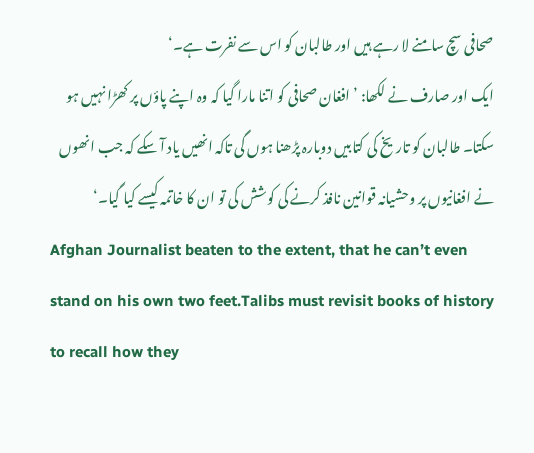صحافی سچ سامنے لا رہے ہیں اور طالبان کو اس سے نفرت ہے۔‘
ایک اور صارف نے لکھا: ’افغان صحافی کو اتنا مارا گیا کہ وہ اپنے پاؤں پر کھڑا نہیں ہو سکتا۔ طالبان کو تاریخ کی کتابیں دوبارہ پڑھنا ہوں گی تاکہ انھیں یاد آ سکے کہ جب انھوں نے افغانیوں پر وحشیانہ قوانین نافذ کرنے کی کوشش کی تو ان کا خاتمہ کیسے کیا گیا۔‘
Afghan Journalist beaten to the extent, that he can’t even stand on his own two feet.Talibs must revisit books of history to recall how they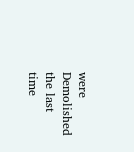were Demolished the last time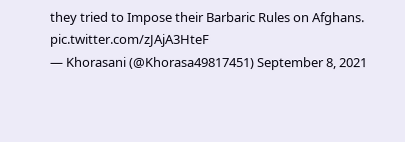they tried to Impose their Barbaric Rules on Afghans. pic.twitter.com/zJAjA3HteF
— Khorasani (@Khorasa49817451) September 8, 2021